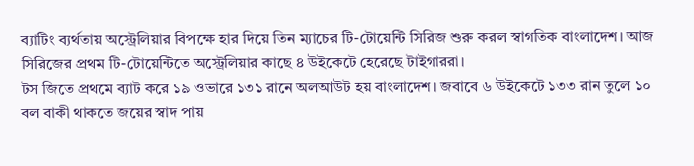ব্যাটিং ব্যর্থতায় অস্ট্রেলিয়ার বিপক্ষে হার দিয়ে তিন ম্যাচের টি-টোয়েন্টি সিরিজ শুরু করল স্বাগতিক বাংলাদেশ। আজ সিরিজের প্রথম টি-টোয়েন্টিতে অস্ট্রেলিয়ার কাছে ৪ উইকেটে হেরেছে টাইগাররা।
টস জিতে প্রথমে ব্যাট করে ১৯ ওভারে ১৩১ রানে অলআউট হয় বাংলাদেশ। জবাবে ৬ উইকেটে ১৩৩ রান তুলে ১০ বল বাকী থাকতে জয়ের স্বাদ পায়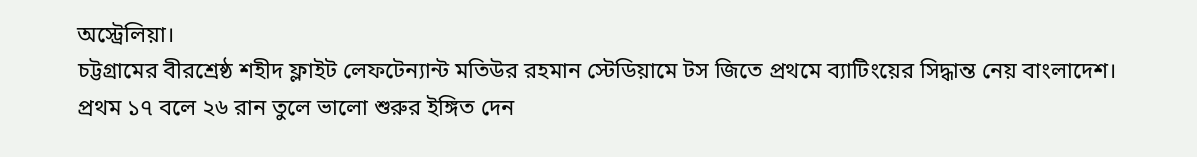অস্ট্রেলিয়া।
চট্টগ্রামের বীরশ্রেষ্ঠ শহীদ ফ্লাইট লেফটেন্যান্ট মতিউর রহমান স্টেডিয়ামে টস জিতে প্রথমে ব্যাটিংয়ের সিদ্ধান্ত নেয় বাংলাদেশ। প্রথম ১৭ বলে ২৬ রান তুলে ভালো শুরুর ইঙ্গিত দেন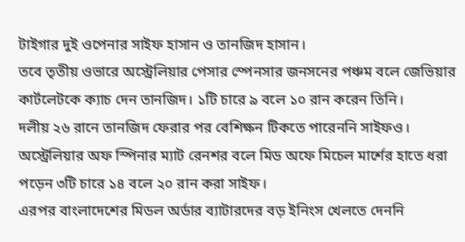টাইগার দুই ওপেনার সাইফ হাসান ও তানজিদ হাসান।
তবে তৃতীয় ওভারে অস্ট্রেলিয়ার পেসার স্পেনসার জনসনের পঞ্চম বলে জেভিয়ার কার্টলেটকে ক্যাচ দেন তানজিদ। ১টি চারে ৯ বলে ১০ রান করেন তিনি।
দলীয় ২৬ রানে তানজিদ ফেরার পর বেশিক্ষন টিকতে পারেননি সাইফও। অস্ট্রেলিয়ার অফ স্পিনার ম্যাট রেনশর বলে মিড অফে মিচেল মার্শের হাতে ধরা পড়েন ৩টি চারে ১৪ বলে ২০ রান করা সাইফ।
এরপর বাংলাদেশের মিডল অর্ডার ব্যাটারদের বড় ইনিংস খেলতে দেননি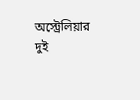অস্ট্রেলিয়ার দুই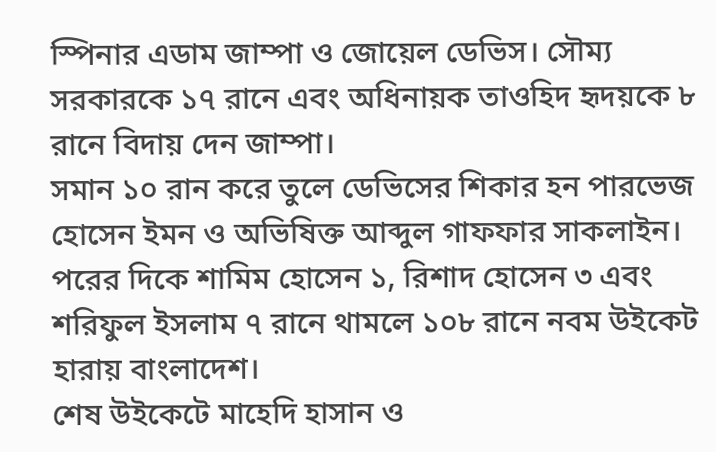স্পিনার এডাম জাম্পা ও জোয়েল ডেভিস। সৌম্য সরকারকে ১৭ রানে এবং অধিনায়ক তাওহিদ হৃদয়কে ৮ রানে বিদায় দেন জাম্পা।
সমান ১০ রান করে তুলে ডেভিসের শিকার হন পারভেজ হোসেন ইমন ও অভিষিক্ত আব্দুল গাফফার সাকলাইন।
পরের দিকে শামিম হোসেন ১, রিশাদ হোসেন ৩ এবং শরিফুল ইসলাম ৭ রানে থামলে ১০৮ রানে নবম উইকেট হারায় বাংলাদেশ।
শেষ উইকেটে মাহেদি হাসান ও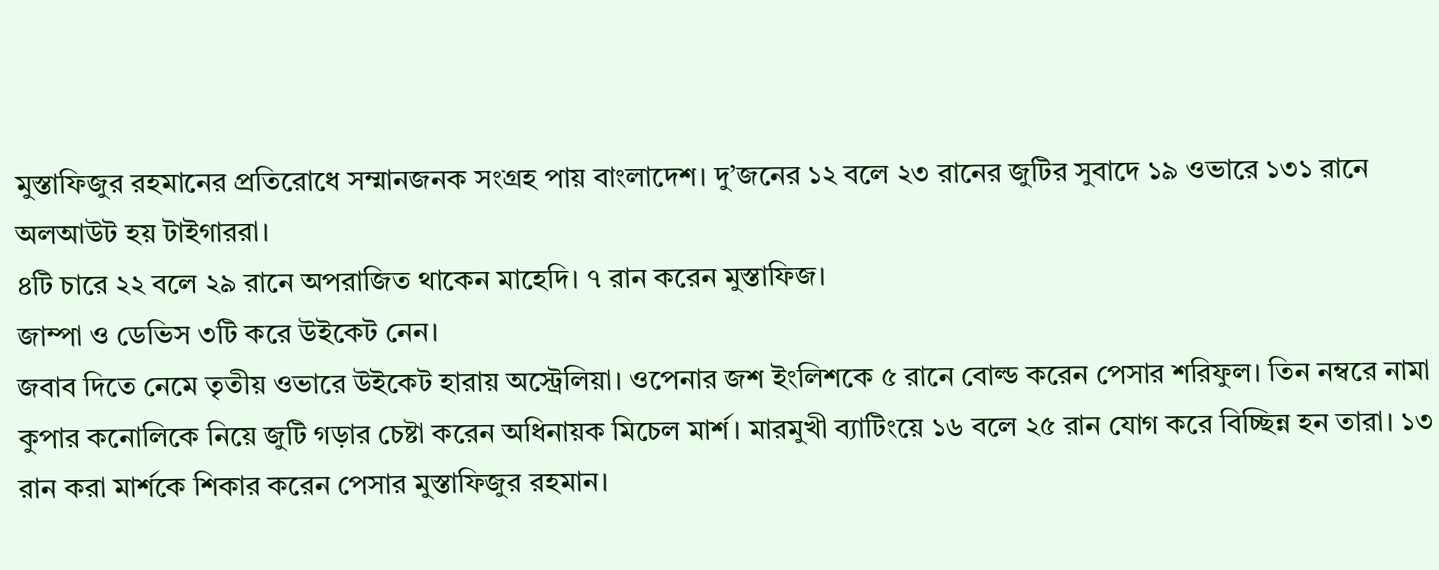মুস্তাফিজুর রহমানের প্রতিরোধে সম্মানজনক সংগ্রহ পায় বাংলাদেশ। দু’জনের ১২ বলে ২৩ রানের জুটির সুবাদে ১৯ ওভারে ১৩১ রানে অলআউট হয় টাইগাররা।
৪টি চারে ২২ বলে ২৯ রানে অপরাজিত থাকেন মাহেদি। ৭ রান করেন মুস্তাফিজ।
জাম্পা ও ডেভিস ৩টি করে উইকেট নেন।
জবাব দিতে নেমে তৃতীয় ওভারে উইকেট হারায় অস্ট্রেলিয়া। ওপেনার জশ ইংলিশকে ৫ রানে বোল্ড করেন পেসার শরিফুল। তিন নম্বরে নামা কুপার কনোলিকে নিয়ে জুটি গড়ার চেষ্টা করেন অধিনায়ক মিচেল মার্শ। মারমুখী ব্যাটিংয়ে ১৬ বলে ২৫ রান যোগ করে বিচ্ছিন্ন হন তারা। ১৩ রান করা মার্শকে শিকার করেন পেসার মুস্তাফিজুর রহমান।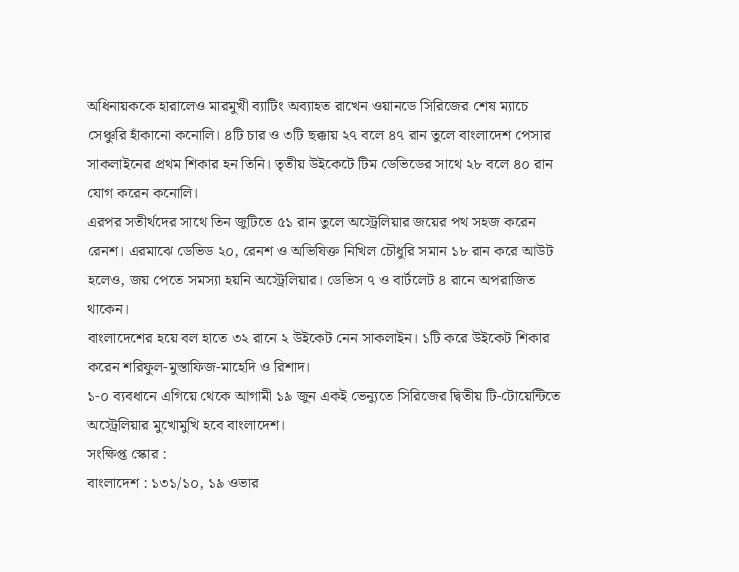অধিনায়ককে হারালেও মারমুখী ব্যাটিং অব্যাহত রাখেন ওয়ানডে সিরিজের শেষ ম্যাচে সেঞ্চুরি হাঁকানো কনোলি। ৪টি চার ও ৩টি ছক্কায় ২৭ বলে ৪৭ রান তুলে বাংলাদেশ পেসার সাকলাইনের প্রথম শিকার হন তিনি। তৃতীয় উইকেটে টিম ডেভিডের সাথে ২৮ বলে ৪০ রান যোগ করেন কনোলি।
এরপর সতীর্থদের সাথে তিন জুটিতে ৫১ রান তুলে অস্ট্রেলিয়ার জয়ের পথ সহজ করেন রেনশ। এরমাঝে ডেভিড ২০, রেনশ ও অভিষিক্ত নিখিল চৌধুরি সমান ১৮ রান করে আউট হলেও, জয় পেতে সমস্যা হয়নি অস্ট্রেলিয়ার। ডেভিস ৭ ও বার্টলেট ৪ রানে অপরাজিত থাকেন।
বাংলাদেশের হয়ে বল হাতে ৩২ রানে ২ উইকেট নেন সাকলাইন। ১টি করে উইকেট শিকার করেন শরিফুল-মুস্তাফিজ-মাহেদি ও রিশাদ।
১-০ ব্যবধানে এগিয়ে থেকে আগামী ১৯ জুন একই ভেন্যুতে সিরিজের দ্বিতীয় টি-টোয়েন্টিতে অস্ট্রেলিয়ার মুখোমুখি হবে বাংলাদেশ।
সংক্ষিপ্ত স্কোর :
বাংলাদেশ : ১৩১/১০, ১৯ ওভার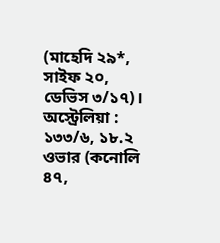(মাহেদি ২৯*, সাইফ ২০, ডেভিস ৩/১৭)।
অস্ট্রেলিয়া : ১৩৩/৬, ১৮.২ ওভার (কনোলি ৪৭,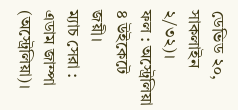ডেভিড ২০, সাকলাইন ২/৩২)।
ফল : অস্ট্রেলিয়া ৪ উইকেটে জয়ী।
ম্যাচ সেরা : এডাম জাম্পা (অস্ট্রেলিয়া)।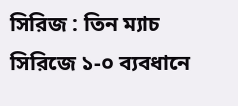সিরিজ : তিন ম্যাচ সিরিজে ১-০ ব্যবধানে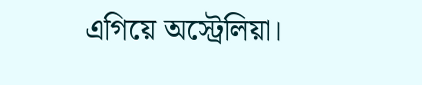এগিয়ে অস্ট্রেলিয়া।